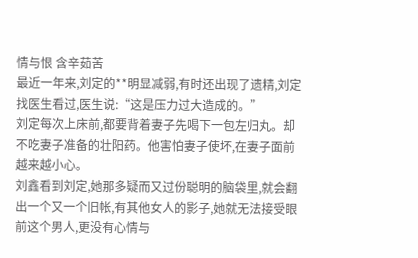情与恨 含辛茹苦
最近一年来,刘定的**明显减弱,有时还出现了遗精,刘定找医生看过,医生说:“这是压力过大造成的。”
刘定每次上床前,都要背着妻子先喝下一包左归丸。却不吃妻子准备的壮阳药。他害怕妻子使坏,在妻子面前越来越小心。
刘鑫看到刘定,她那多疑而又过份聪明的脑袋里,就会翻出一个又一个旧帐,有其他女人的影子,她就无法接受眼前这个男人,更没有心情与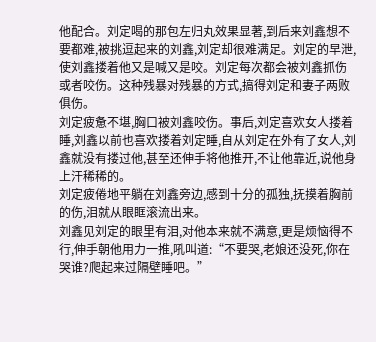他配合。刘定喝的那包左归丸效果显著,到后来刘鑫想不要都难,被挑逗起来的刘鑫,刘定却很难满足。刘定的早泄,使刘鑫搂着他又是喊又是咬。刘定每次都会被刘鑫抓伤或者咬伤。这种残暴对残暴的方式,搞得刘定和妻子两败俱伤。
刘定疲惫不堪,胸口被刘鑫咬伤。事后,刘定喜欢女人搂着睡,刘鑫以前也喜欢搂着刘定睡,自从刘定在外有了女人,刘鑫就没有搂过他,甚至还伸手将他推开,不让他靠近,说他身上汗稀稀的。
刘定疲倦地平躺在刘鑫旁边,感到十分的孤独,抚摸着胸前的伤,泪就从眼眶滚流出来。
刘鑫见刘定的眼里有泪,对他本来就不满意,更是烦恼得不行,伸手朝他用力一推,吼叫道:“不要哭,老娘还没死,你在哭谁?爬起来过隔壁睡吧。”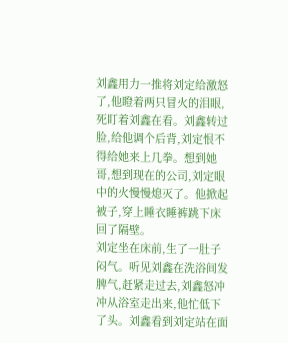刘鑫用力一推将刘定给激怒了,他瞪着两只冒火的泪眼,死盯着刘鑫在看。刘鑫转过脸,给他调个后背,刘定恨不得给她来上几拳。想到她哥,想到现在的公司,刘定眼中的火慢慢熄灭了。他掀起被子,穿上睡衣睡裤跳下床回了隔壁。
刘定坐在床前,生了一肚子闷气。听见刘鑫在洗浴间发脾气,赶紧走过去,刘鑫怒冲冲从浴室走出来,他忙低下了头。刘鑫看到刘定站在面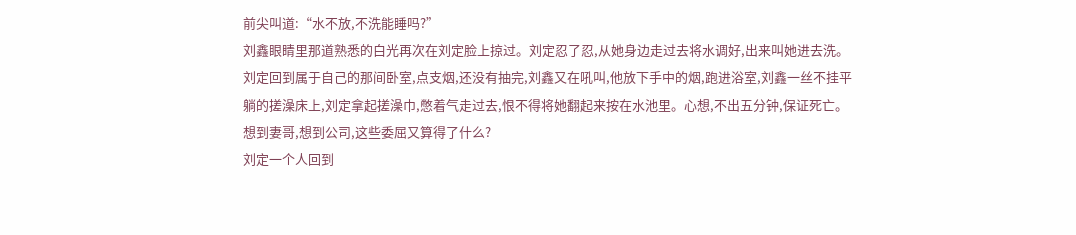前尖叫道:“水不放,不洗能睡吗?”
刘鑫眼睛里那道熟悉的白光再次在刘定脸上掠过。刘定忍了忍,从她身边走过去将水调好,出来叫她进去洗。刘定回到属于自己的那间卧室,点支烟,还没有抽完,刘鑫又在吼叫,他放下手中的烟,跑进浴室,刘鑫一丝不挂平躺的搓澡床上,刘定拿起搓澡巾,憋着气走过去,恨不得将她翻起来按在水池里。心想,不出五分钟,保证死亡。想到妻哥,想到公司,这些委屈又算得了什么?
刘定一个人回到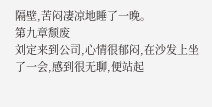隔壁,苦闷凄凉地睡了一晚。
第九章颓废
刘定来到公司,心情很郁闷,在沙发上坐了一会,感到很无聊,便站起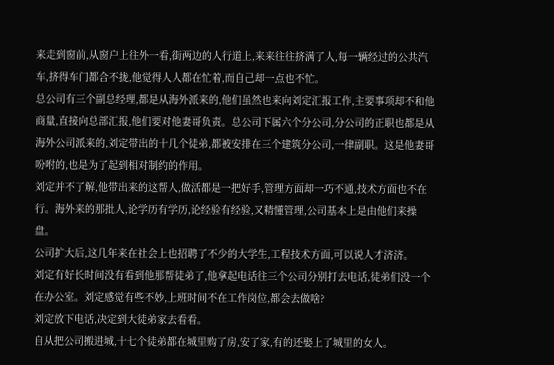来走到窗前,从窗户上往外一看,街两边的人行道上,来来往往挤满了人,每一辆经过的公共汽车,挤得车门都合不拢,他觉得人人都在忙着,而自己却一点也不忙。
总公司有三个副总经理,都是从海外派来的,他们虽然也来向刘定汇报工作,主要事项却不和他商量,直接向总部汇报,他们要对他妻哥负责。总公司下属六个分公司,分公司的正职也都是从海外公司派来的,刘定带出的十几个徒弟,都被安排在三个建筑分公司,一律副职。这是他妻哥吩咐的,也是为了起到相对制约的作用。
刘定并不了解,他带出来的这帮人,做活都是一把好手,管理方面却一巧不通,技术方面也不在行。海外来的那批人,论学历有学历,论经验有经验,又精懂管理,公司基本上是由他们来操盘。
公司扩大后,这几年来在社会上也招聘了不少的大学生,工程技术方面,可以说人才济济。
刘定有好长时间没有看到他那帮徒弟了,他拿起电话往三个公司分别打去电话,徒弟们没一个在办公室。刘定感觉有些不妙,上班时间不在工作岗位,都会去做啥?
刘定放下电话,决定到大徒弟家去看看。
自从把公司搬进城,十七个徒弟都在城里购了房,安了家,有的还娶上了城里的女人。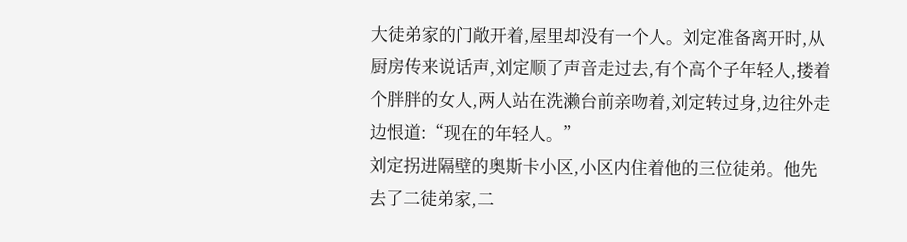大徒弟家的门敞开着,屋里却没有一个人。刘定准备离开时,从厨房传来说话声,刘定顺了声音走过去,有个高个子年轻人,搂着个胖胖的女人,两人站在洗濑台前亲吻着,刘定转过身,边往外走边恨道:“现在的年轻人。”
刘定拐进隔壁的奥斯卡小区,小区内住着他的三位徒弟。他先去了二徒弟家,二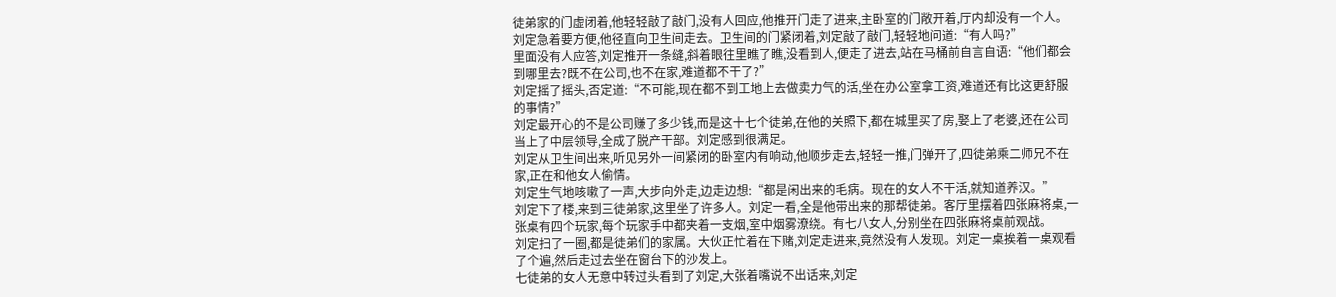徒弟家的门虚闭着,他轻轻敲了敲门,没有人回应,他推开门走了进来,主卧室的门敞开着,厅内却没有一个人。刘定急着要方便,他径直向卫生间走去。卫生间的门紧闭着,刘定敲了敲门,轻轻地问道:“有人吗?”
里面没有人应答,刘定推开一条缝,斜着眼往里瞧了瞧,没看到人,便走了进去,站在马桶前自言自语:“他们都会到哪里去?既不在公司,也不在家,难道都不干了?”
刘定摇了摇头,否定道:“不可能,现在都不到工地上去做卖力气的活,坐在办公室拿工资,难道还有比这更舒服的事情?”
刘定最开心的不是公司赚了多少钱,而是这十七个徒弟,在他的关照下,都在城里买了房,娶上了老婆,还在公司当上了中层领导,全成了脱产干部。刘定感到很满足。
刘定从卫生间出来,听见另外一间紧闭的卧室内有响动,他顺步走去,轻轻一推,门弹开了,四徒弟乘二师兄不在家,正在和他女人偷情。
刘定生气地咳嗽了一声,大步向外走,边走边想:“都是闲出来的毛病。现在的女人不干活,就知道养汉。”
刘定下了楼,来到三徒弟家,这里坐了许多人。刘定一看,全是他带出来的那帮徒弟。客厅里摆着四张麻将桌,一张桌有四个玩家,每个玩家手中都夹着一支烟,室中烟雾潦绕。有七八女人,分别坐在四张麻将桌前观战。
刘定扫了一圈,都是徒弟们的家属。大伙正忙着在下赌,刘定走进来,竟然没有人发现。刘定一桌挨着一桌观看了个遍,然后走过去坐在窗台下的沙发上。
七徒弟的女人无意中转过头看到了刘定,大张着嘴说不出话来,刘定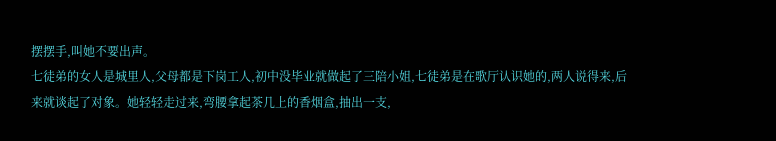摆摆手,叫她不要出声。
七徒弟的女人是城里人,父母都是下岗工人,初中没毕业就做起了三陪小姐,七徒弟是在歌厅认识她的,两人说得来,后来就谈起了对象。她轻轻走过来,弯腰拿起茶几上的香烟盒,抽出一支,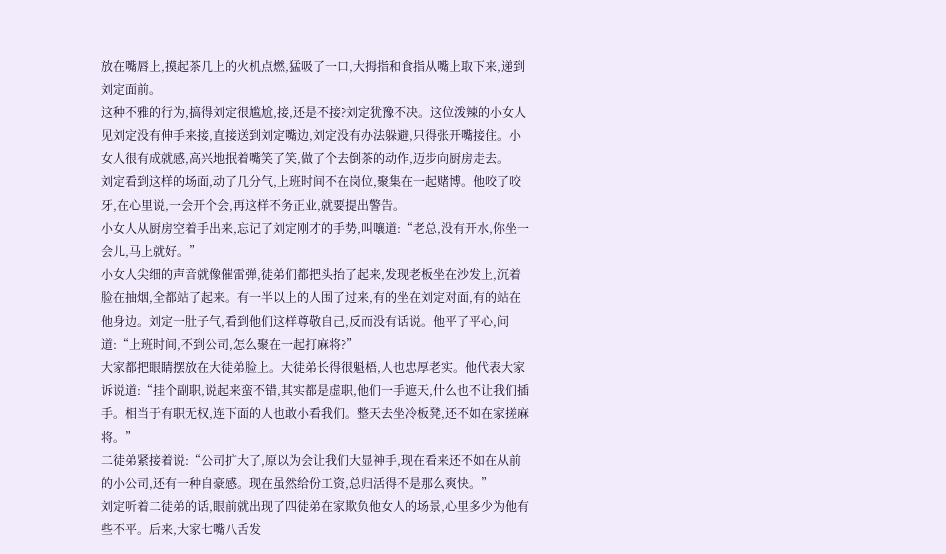放在嘴唇上,摸起茶几上的火机点燃,猛吸了一口,大拇指和食指从嘴上取下来,递到刘定面前。
这种不雅的行为,搞得刘定很尴尬,接,还是不接?刘定犹豫不决。这位泼辣的小女人见刘定没有伸手来接,直接送到刘定嘴边,刘定没有办法躲避,只得张开嘴接住。小女人很有成就感,高兴地抿着嘴笑了笑,做了个去倒茶的动作,迈步向厨房走去。
刘定看到这样的场面,动了几分气,上班时间不在岗位,聚集在一起赌博。他咬了咬牙,在心里说,一会开个会,再这样不务正业,就要提出警告。
小女人从厨房空着手出来,忘记了刘定刚才的手势,叫嚷道:“老总,没有开水,你坐一会儿,马上就好。”
小女人尖细的声音就像催雷弹,徒弟们都把头抬了起来,发现老板坐在沙发上,沉着脸在抽烟,全都站了起来。有一半以上的人围了过来,有的坐在刘定对面,有的站在他身边。刘定一肚子气,看到他们这样尊敬自己,反而没有话说。他平了平心,问道:“上班时间,不到公司,怎么聚在一起打麻将?”
大家都把眼睛摆放在大徒弟脸上。大徒弟长得很魁梧,人也忠厚老实。他代表大家诉说道:“挂个副职,说起来蛮不错,其实都是虚职,他们一手遮天,什么也不让我们插手。相当于有职无权,连下面的人也敢小看我们。整天去坐冷板凳,还不如在家搓麻将。”
二徒弟紧接着说:“公司扩大了,原以为会让我们大显神手,现在看来还不如在从前的小公司,还有一种自豪感。现在虽然给份工资,总归活得不是那么爽快。”
刘定听着二徒弟的话,眼前就出现了四徒弟在家欺负他女人的场景,心里多少为他有些不平。后来,大家七嘴八舌发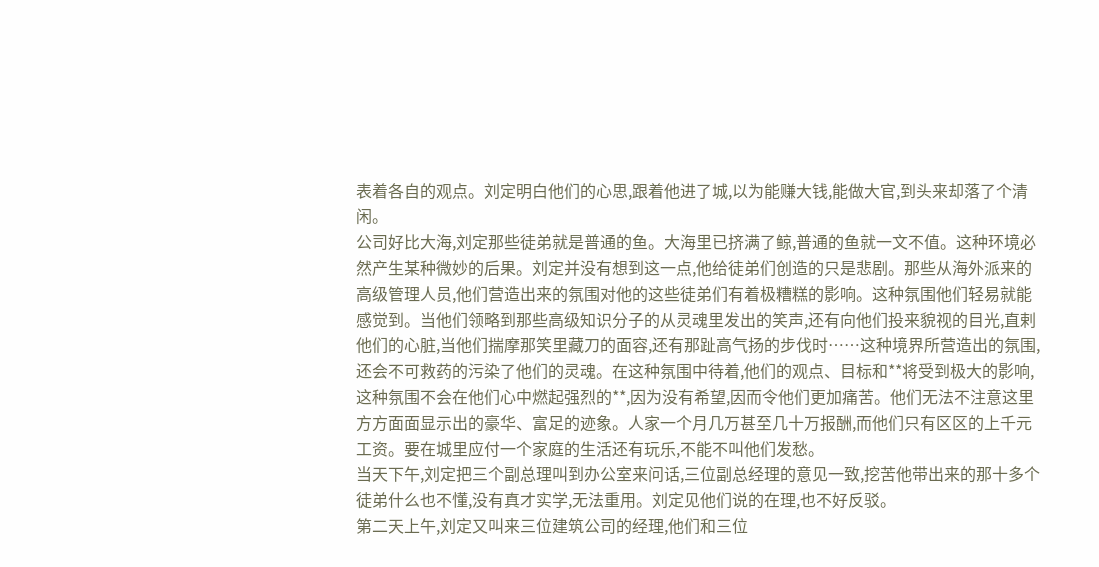表着各自的观点。刘定明白他们的心思,跟着他进了城,以为能赚大钱,能做大官,到头来却落了个清闲。
公司好比大海,刘定那些徒弟就是普通的鱼。大海里已挤满了鲸,普通的鱼就一文不值。这种环境必然产生某种微妙的后果。刘定并没有想到这一点,他给徒弟们创造的只是悲剧。那些从海外派来的高级管理人员,他们营造出来的氛围对他的这些徒弟们有着极糟糕的影响。这种氛围他们轻易就能感觉到。当他们领略到那些高级知识分子的从灵魂里发出的笑声,还有向他们投来貌视的目光,直剌他们的心脏,当他们揣摩那笑里藏刀的面容,还有那趾高气扬的步伐时……这种境界所营造出的氛围,还会不可救药的污染了他们的灵魂。在这种氛围中待着,他们的观点、目标和**将受到极大的影响,这种氛围不会在他们心中燃起强烈的**,因为没有希望,因而令他们更加痛苦。他们无法不注意这里方方面面显示出的豪华、富足的迹象。人家一个月几万甚至几十万报酬,而他们只有区区的上千元工资。要在城里应付一个家庭的生活还有玩乐,不能不叫他们发愁。
当天下午,刘定把三个副总理叫到办公室来问话,三位副总经理的意见一致,挖苦他带出来的那十多个徒弟什么也不懂,没有真才实学,无法重用。刘定见他们说的在理,也不好反驳。
第二天上午,刘定又叫来三位建筑公司的经理,他们和三位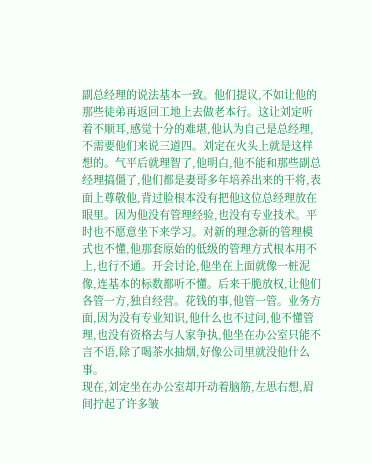副总经理的说法基本一致。他们提议,不如让他的那些徒弟再返回工地上去做老本行。这让刘定听着不顺耳,感觉十分的难堪,他认为自己是总经理,不需要他们来说三道四。刘定在火头上就是这样想的。气平后就理智了,他明白,他不能和那些副总经理搞僵了,他们都是妻哥多年培养出来的干将,表面上尊敬他,背过脸根本没有把他这位总经理放在眼里。因为他没有管理经验,也没有专业技术。平时也不愿意坐下来学习。对新的理念新的管理模式也不懂,他那套原始的低级的管理方式根本用不上,也行不通。开会讨论,他坐在上面就像一桩泥像,连基本的标数都听不懂。后来干脆放权,让他们各管一方,独自经营。花钱的事,他管一管。业务方面,因为没有专业知识,他什么也不过问,他不懂管理,也没有资格去与人家争执,他坐在办公室只能不言不语,除了喝茶水抽烟,好像公司里就没他什么事。
现在,刘定坐在办公室却开动着脑筋,左思右想,眉间拧起了许多皱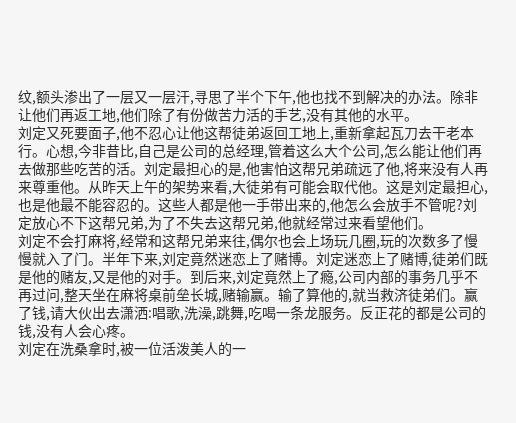纹,额头渗出了一层又一层汗,寻思了半个下午,他也找不到解决的办法。除非让他们再返工地,他们除了有份做苦力活的手艺,没有其他的水平。
刘定又死要面子,他不忍心让他这帮徒弟返回工地上,重新拿起瓦刀去干老本行。心想,今非昔比,自己是公司的总经理,管着这么大个公司,怎么能让他们再去做那些吃苦的活。刘定最担心的是,他害怕这帮兄弟疏远了他,将来没有人再来尊重他。从昨天上午的架势来看,大徒弟有可能会取代他。这是刘定最担心,也是他最不能容忍的。这些人都是他一手带出来的,他怎么会放手不管呢?刘定放心不下这帮兄弟,为了不失去这帮兄弟,他就经常过来看望他们。
刘定不会打麻将,经常和这帮兄弟来往,偶尔也会上场玩几圈,玩的次数多了慢慢就入了门。半年下来,刘定竟然迷恋上了赌博。刘定迷恋上了赌博,徒弟们既是他的赌友,又是他的对手。到后来,刘定竟然上了瘾,公司内部的事务几乎不再过问,整天坐在麻将桌前垒长城,赌输赢。输了算他的,就当救济徒弟们。赢了钱,请大伙出去潇洒:唱歌,洗澡,跳舞,吃喝一条龙服务。反正花的都是公司的钱,没有人会心疼。
刘定在洗桑拿时,被一位活泼美人的一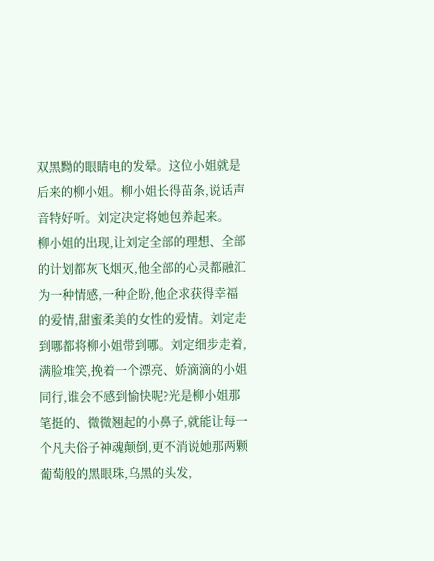双黑黝的眼睛电的发晕。这位小姐就是后来的柳小姐。柳小姐长得苗条,说话声音特好听。刘定决定将她包养起来。
柳小姐的出现,让刘定全部的理想、全部的计划都灰飞烟灭,他全部的心灵都融汇为一种情感,一种企盼,他企求获得幸福的爱情,甜蜜柔美的女性的爱情。刘定走到哪都将柳小姐带到哪。刘定细步走着,满脸堆笑,挽着一个漂亮、娇滴滴的小姐同行,谁会不感到愉快呢?光是柳小姐那笔挺的、微微翘起的小鼻子,就能让每一个凡夫俗子神魂颠倒,更不消说她那两颗葡萄般的黑眼珠,乌黑的头发,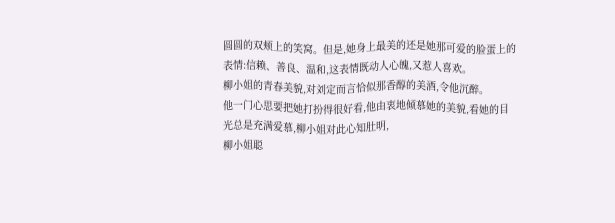圆圆的双颊上的笑窝。但是,她身上最美的还是她那可爱的脸蛋上的表情:信赖、善良、温和,这表情既动人心魄,又惹人喜欢。
柳小姐的青春美貌,对刘定而言恰似那香醇的美酒,令他沉醉。
他一门心思要把她打扮得很好看,他由衷地倾慕她的美貌,看她的目光总是充满爱慕,柳小姐对此心知肚明,
柳小姐聪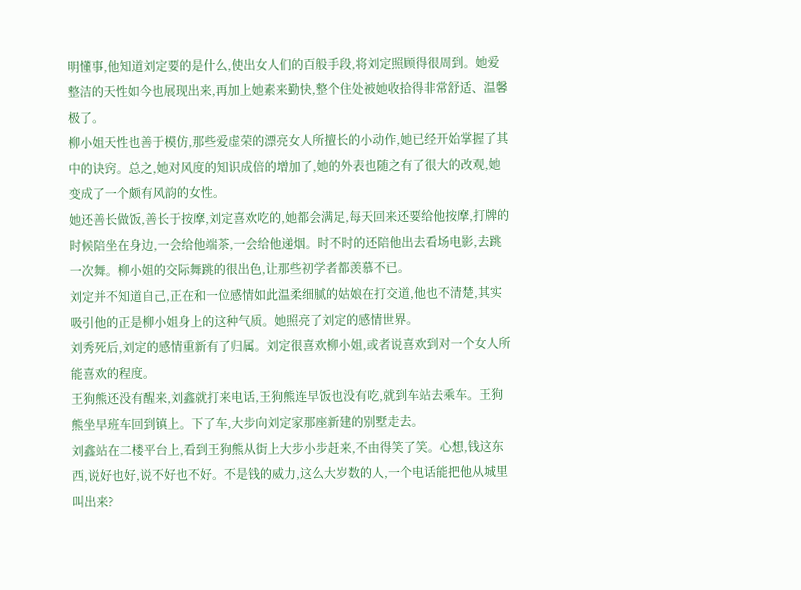明懂事,他知道刘定要的是什么,使出女人们的百般手段,将刘定照顾得很周到。她爱整洁的天性如今也展现出来,再加上她素来勤快,整个住处被她收拾得非常舒适、温馨极了。
柳小姐天性也善于模仿,那些爱虚荣的漂亮女人所擅长的小动作,她已经开始掌握了其中的诀窍。总之,她对风度的知识成倍的增加了,她的外表也随之有了很大的改观,她变成了一个颇有风韵的女性。
她还善长做饭,善长于按摩,刘定喜欢吃的,她都会满足,每天回来还要给他按摩,打牌的时候陪坐在身边,一会给他端茶,一会给他递烟。时不时的还陪他出去看场电影,去跳一次舞。柳小姐的交际舞跳的很出色,让那些初学者都羡慕不已。
刘定并不知道自己,正在和一位感情如此温柔细腻的姑娘在打交道,他也不清楚,其实吸引他的正是柳小姐身上的这种气质。她照亮了刘定的感情世界。
刘秀死后,刘定的感情重新有了归属。刘定很喜欢柳小姐,或者说喜欢到对一个女人所能喜欢的程度。
王狗熊还没有醒来,刘鑫就打来电话,王狗熊连早饭也没有吃,就到车站去乘车。王狗熊坐早班车回到镇上。下了车,大步向刘定家那座新建的别墅走去。
刘鑫站在二楼平台上,看到王狗熊从街上大步小步赶来,不由得笑了笑。心想,钱这东西,说好也好,说不好也不好。不是钱的威力,这么大岁数的人,一个电话能把他从城里叫出来?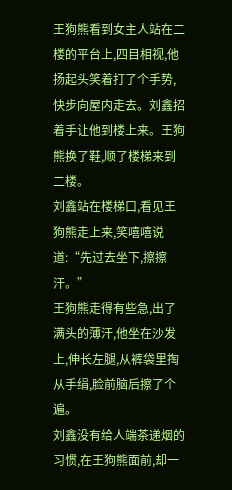王狗熊看到女主人站在二楼的平台上,四目相视,他扬起头笑着打了个手势,快步向屋内走去。刘鑫招着手让他到楼上来。王狗熊换了鞋,顺了楼梯来到二楼。
刘鑫站在楼梯口,看见王狗熊走上来,笑嘻嘻说道:“先过去坐下,擦擦汗。”
王狗熊走得有些急,出了满头的薄汗,他坐在沙发上,伸长左腿,从裤袋里掏从手绢,脸前脑后擦了个遍。
刘鑫没有给人端茶递烟的习惯,在王狗熊面前,却一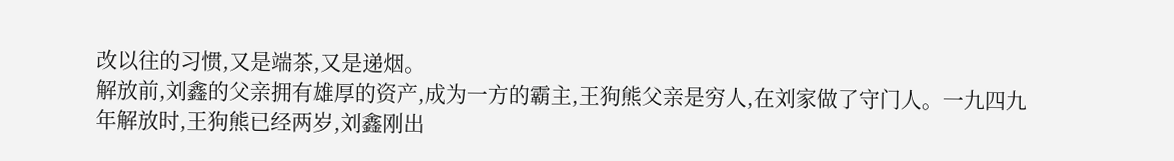改以往的习惯,又是端茶,又是递烟。
解放前,刘鑫的父亲拥有雄厚的资产,成为一方的霸主,王狗熊父亲是穷人,在刘家做了守门人。一九四九年解放时,王狗熊已经两岁,刘鑫刚出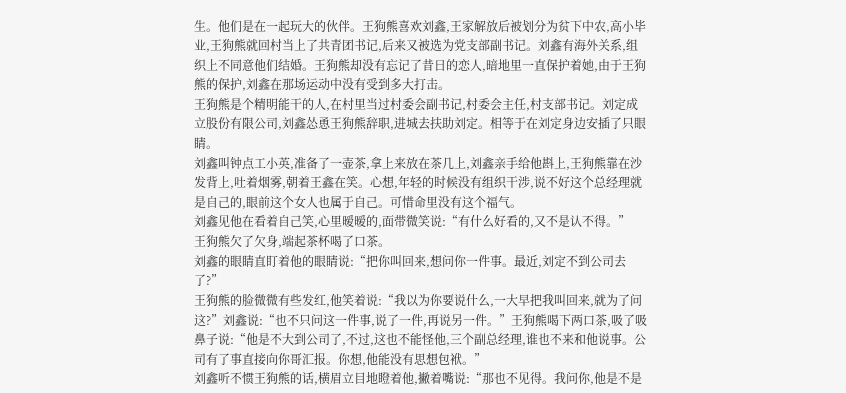生。他们是在一起玩大的伙伴。王狗熊喜欢刘鑫,王家解放后被划分为贫下中农,高小毕业,王狗熊就回村当上了共青团书记,后来又被选为党支部副书记。刘鑫有海外关系,组织上不同意他们结婚。王狗熊却没有忘记了昔日的恋人,暗地里一直保护着她,由于王狗熊的保护,刘鑫在那场运动中没有受到多大打击。
王狗熊是个精明能干的人,在村里当过村委会副书记,村委会主任,村支部书记。刘定成立股份有限公司,刘鑫怂恿王狗熊辞职,进城去扶助刘定。相等于在刘定身边安插了只眼睛。
刘鑫叫钟点工小英,准备了一壶茶,拿上来放在茶几上,刘鑫亲手给他斟上,王狗熊靠在沙发背上,吐着烟雾,朝着王鑫在笑。心想,年轻的时候没有组织干涉,说不好这个总经理就是自己的,眼前这个女人也属于自己。可惜命里没有这个福气。
刘鑫见他在看着自己笑,心里暧暧的,面带微笑说:“有什么好看的,又不是认不得。”
王狗熊欠了欠身,端起茶杯喝了口茶。
刘鑫的眼睛直盯着他的眼睛说:“把你叫回来,想问你一件事。最近,刘定不到公司去了?”
王狗熊的脸微微有些发红,他笑着说:“我以为你要说什么,一大早把我叫回来,就为了问这?”刘鑫说:“也不只问这一件事,说了一件,再说另一件。”王狗熊喝下两口茶,吸了吸鼻子说:“他是不大到公司了,不过,这也不能怪他,三个副总经理,谁也不来和他说事。公司有了事直接向你哥汇报。你想,他能没有思想包袱。”
刘鑫听不惯王狗熊的话,横眉立目地瞪着他,撇着嘴说:“那也不见得。我问你,他是不是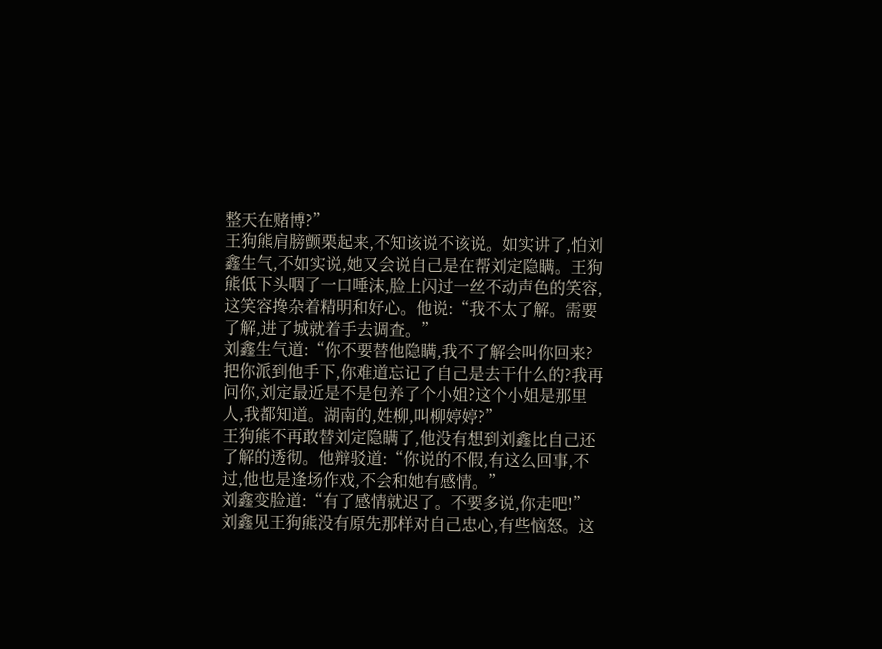整天在赌博?”
王狗熊肩膀颤栗起来,不知该说不该说。如实讲了,怕刘鑫生气,不如实说,她又会说自己是在帮刘定隐瞒。王狗熊低下头咽了一口唾沫,脸上闪过一丝不动声色的笑容,这笑容搀杂着精明和好心。他说:“我不太了解。需要了解,进了城就着手去调查。”
刘鑫生气道:“你不要替他隐瞒,我不了解会叫你回来?把你派到他手下,你难道忘记了自己是去干什么的?我再问你,刘定最近是不是包养了个小姐?这个小姐是那里人,我都知道。湖南的,姓柳,叫柳婷婷?”
王狗熊不再敢替刘定隐瞒了,他没有想到刘鑫比自己还了解的透彻。他辩驳道:“你说的不假,有这么回事,不过,他也是逢场作戏,不会和她有感情。”
刘鑫变脸道:“有了感情就迟了。不要多说,你走吧!”
刘鑫见王狗熊没有原先那样对自己忠心,有些恼怒。这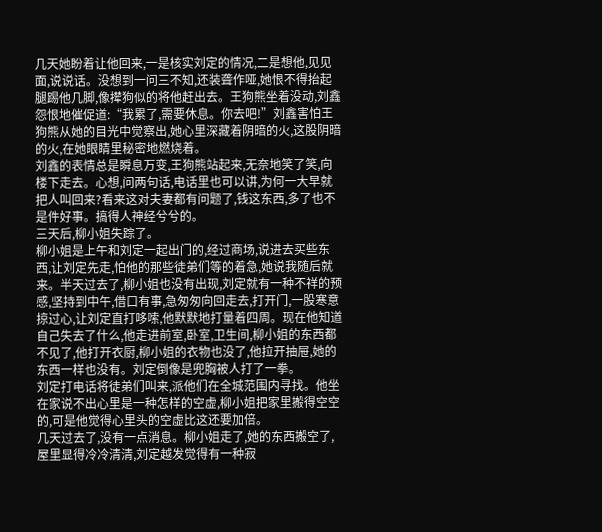几天她盼着让他回来,一是核实刘定的情况,二是想他,见见面,说说话。没想到一问三不知,还装聋作哑,她恨不得抬起腿踢他几脚,像撵狗似的将他赶出去。王狗熊坐着没动,刘鑫怨恨地催促道:“我累了,需要休息。你去吧!”刘鑫害怕王狗熊从她的目光中觉察出,她心里深藏着阴暗的火,这股阴暗的火,在她眼睛里秘密地燃烧着。
刘鑫的表情总是瞬息万变,王狗熊站起来,无奈地笑了笑,向楼下走去。心想,问两句话,电话里也可以讲,为何一大早就把人叫回来?看来这对夫妻都有问题了,钱这东西,多了也不是件好事。搞得人神经兮兮的。
三天后,柳小姐失踪了。
柳小姐是上午和刘定一起出门的,经过商场,说进去买些东西,让刘定先走,怕他的那些徒弟们等的着急,她说我随后就来。半天过去了,柳小姐也没有出现,刘定就有一种不祥的预感,坚持到中午,借口有事,急匆匆向回走去,打开门,一股寒意掠过心,让刘定直打哆嗦,他默默地打量着四周。现在他知道自己失去了什么,他走进前室,卧室,卫生间,柳小姐的东西都不见了,他打开衣厨,柳小姐的衣物也没了,他拉开抽屉,她的东西一样也没有。刘定倒像是兜胸被人打了一拳。
刘定打电话将徒弟们叫来,派他们在全城范围内寻找。他坐在家说不出心里是一种怎样的空虚,柳小姐把家里搬得空空的,可是他觉得心里头的空虚比这还要加倍。
几天过去了,没有一点消息。柳小姐走了,她的东西搬空了,屋里显得冷冷清清,刘定越发觉得有一种寂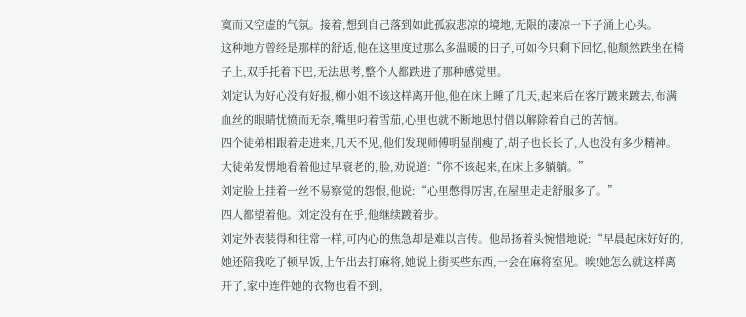寞而又空虚的气氛。接着,想到自己落到如此孤寂悲凉的境地,无限的凄凉一下子涌上心头。
这种地方曾经是那样的舒适,他在这里度过那么多温暖的日子,可如今只剩下回忆,他颓然跌坐在椅子上,双手托着下巴,无法思考,整个人都跌进了那种感觉里。
刘定认为好心没有好报,柳小姐不该这样离开他,他在床上睡了几天,起来后在客厅踱来踱去,布满血丝的眼睛忧愤而无奈,嘴里叼着雪茄,心里也就不断地思忖借以解除着自己的苦恼。
四个徒弟相跟着走进来,几天不见,他们发现师傅明显削瘦了,胡子也长长了,人也没有多少精神。大徒弟发愣地看着他过早衰老的,脸,劝说道:“你不该起来,在床上多躺躺。”
刘定脸上挂着一丝不易察觉的怨恨,他说:“心里憋得厉害,在屋里走走舒服多了。”
四人都望着他。刘定没有在乎,他继续踱着步。
刘定外表装得和往常一样,可内心的焦急却是难以言传。他昂扬着头惋惜地说:“早晨起床好好的,她还陪我吃了顿早饭,上午出去打麻将,她说上街买些东西,一会在麻将室见。唉!她怎么就这样离开了,家中连件她的衣物也看不到,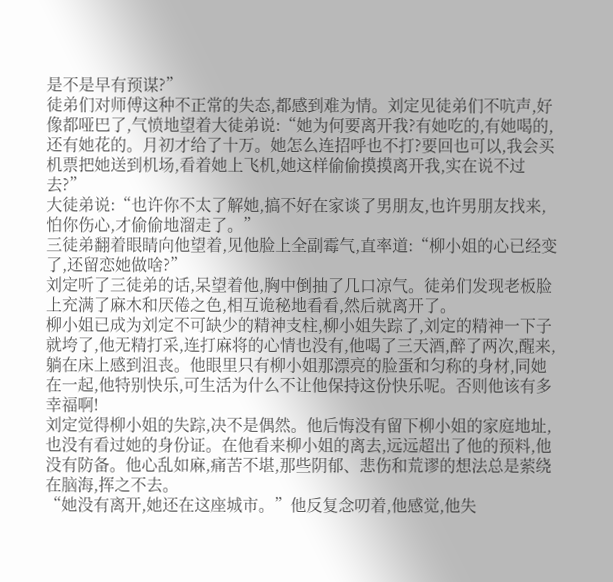是不是早有预谋?”
徒弟们对师傅这种不正常的失态,都感到难为情。刘定见徒弟们不吭声,好像都哑巴了,气愤地望着大徒弟说:“她为何要离开我?有她吃的,有她喝的,还有她花的。月初才给了十万。她怎么连招呼也不打?要回也可以,我会买机票把她送到机场,看着她上飞机,她这样偷偷摸摸离开我,实在说不过去?”
大徒弟说:“也许你不太了解她,搞不好在家谈了男朋友,也许男朋友找来,怕你伤心,才偷偷地溜走了。”
三徒弟翻着眼睛向他望着,见他脸上全副霉气,直率道:“柳小姐的心已经变了,还留恋她做啥?”
刘定听了三徒弟的话,呆望着他,胸中倒抽了几口凉气。徒弟们发现老板脸上充满了麻木和厌倦之色,相互诡秘地看看,然后就离开了。
柳小姐已成为刘定不可缺少的精神支柱,柳小姐失踪了,刘定的精神一下子就垮了,他无精打采,连打麻将的心情也没有,他喝了三天酒,醉了两次,醒来,躺在床上感到沮丧。他眼里只有柳小姐那漂亮的脸蛋和匀称的身材,同她在一起,他特别快乐,可生活为什么不让他保持这份快乐呢。否则他该有多幸福啊!
刘定觉得柳小姐的失踪,决不是偶然。他后悔没有留下柳小姐的家庭地址,也没有看过她的身份证。在他看来柳小姐的离去,远远超出了他的预料,他没有防备。他心乱如麻,痛苦不堪,那些阴郁、悲伤和荒谬的想法总是萦绕在脑海,挥之不去。
“她没有离开,她还在这座城市。”他反复念叨着,他感觉,他失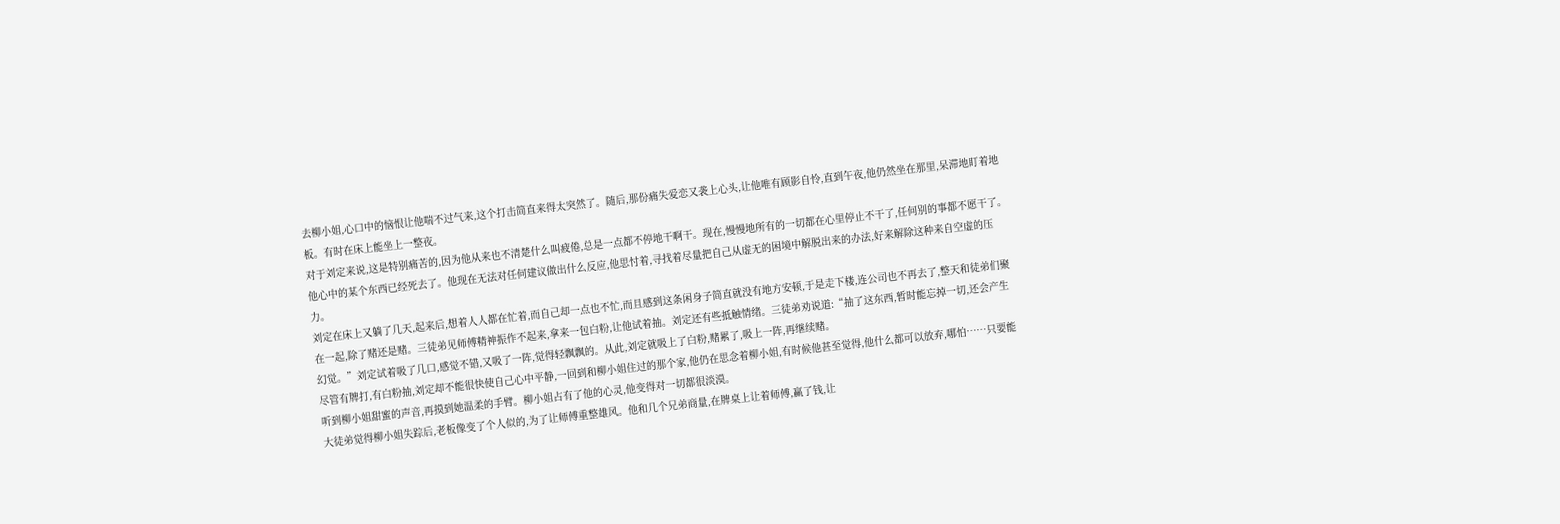去柳小姐,心口中的恼恨让他喘不过气来,这个打击简直来得太突然了。随后,那份痛失爱恋又袭上心头,让他唯有顾影自怜,直到午夜,他仍然坐在那里,呆滞地盯着地板。有时在床上能坐上一整夜。
对于刘定来说,这是特别痛苦的,因为他从来也不清楚什么叫疲倦,总是一点都不停地干啊干。现在,慢慢地所有的一切都在心里停止不干了,任何别的事都不愿干了。他心中的某个东西已经死去了。他现在无法对任何建议做出什么反应,他思忖着,寻找着尽量把自己从虚无的困境中解脱出来的办法,好来解除这种来自空虚的压力。
刘定在床上又躺了几天,起来后,想着人人都在忙着,而自己却一点也不忙,而且感到这条闲身子简直就没有地方安顿,于是走下楼,连公司也不再去了,整天和徒弟们聚在一起,除了赌还是赌。三徒弟见师傅精神振作不起来,拿来一包白粉,让他试着抽。刘定还有些抵触情绪。三徒弟劝说道:“抽了这东西,暂时能忘掉一切,还会产生幻觉。”刘定试着吸了几口,感觉不错,又吸了一阵,觉得轻飘飘的。从此,刘定就吸上了白粉,赌累了,吸上一阵,再继续赌。
尽管有牌打,有白粉抽,刘定却不能很快使自己心中平静,一回到和柳小姐住过的那个家,他仍在思念着柳小姐,有时候他甚至觉得,他什么都可以放弃,哪怕……只要能听到柳小姐甜蜜的声音,再摸到她温柔的手臂。柳小姐占有了他的心灵,他变得对一切都很淡漠。
大徒弟觉得柳小姐失踪后,老板像变了个人似的,为了让师傅重整雄风。他和几个兄弟商量,在牌桌上让着师傅,赢了钱,让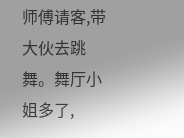师傅请客,带大伙去跳舞。舞厅小姐多了,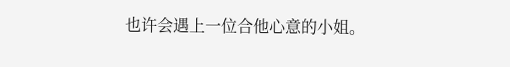也许会遇上一位合他心意的小姐。